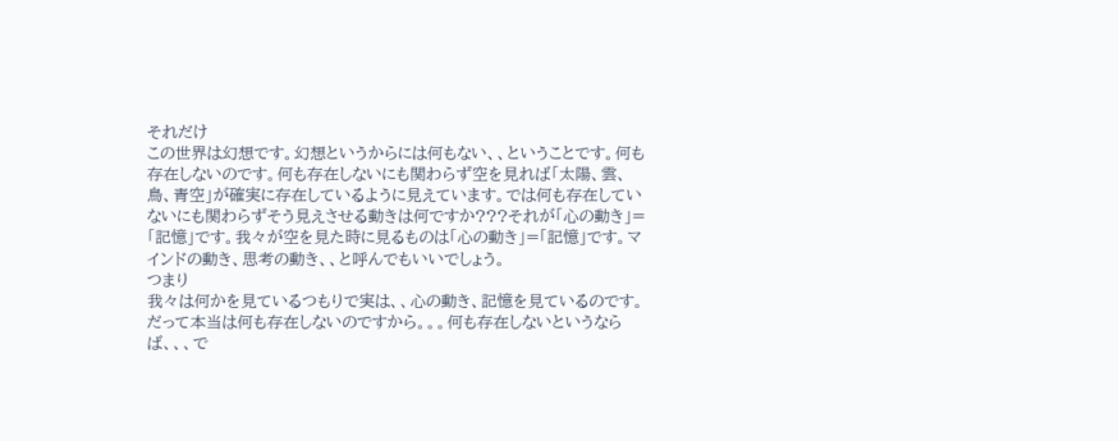それだけ
この世界は幻想です。幻想というからには何もない、、ということです。何も存在しないのです。何も存在しないにも関わらず空を見れば「太陽、雲、鳥、青空」が確実に存在しているように見えています。では何も存在していないにも関わらずそう見えさせる動きは何ですか???それが「心の動き」=「記憶」です。我々が空を見た時に見るものは「心の動き」=「記憶」です。マインドの動き、思考の動き、、と呼んでもいいでしょう。
つまり
我々は何かを見ているつもりで実は、、心の動き、記憶を見ているのです。だって本当は何も存在しないのですから。。。何も存在しないというならば、、、で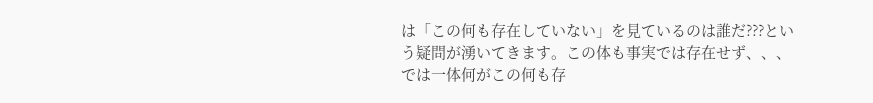は「この何も存在していない」を見ているのは誰だ???という疑問が湧いてきます。この体も事実では存在せず、、、では一体何がこの何も存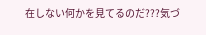在しない何かを見てるのだ???気づ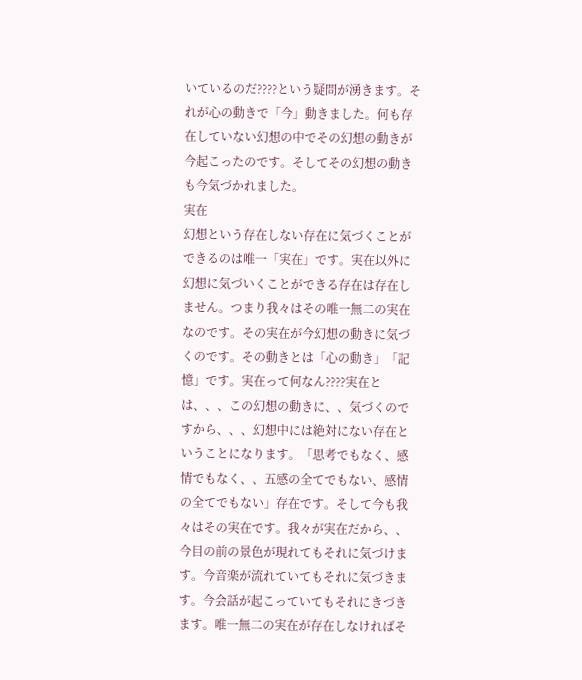いているのだ????という疑問が湧きます。それが心の動きで「今」動きました。何も存在していない幻想の中でその幻想の動きが今起こったのです。そしてその幻想の動きも今気づかれました。
実在
幻想という存在しない存在に気づくことができるのは唯一「実在」です。実在以外に幻想に気づいくことができる存在は存在しません。つまり我々はその唯一無二の実在なのです。その実在が今幻想の動きに気づくのです。その動きとは「心の動き」「記憶」です。実在って何なん????実在とは、、、この幻想の動きに、、気づくのですから、、、幻想中には絶対にない存在ということになります。「思考でもなく、感情でもなく、、五感の全てでもない、感情の全てでもない」存在です。そして今も我々はその実在です。我々が実在だから、、今目の前の景色が現れてもそれに気づけます。今音楽が流れていてもそれに気づきます。今会話が起こっていてもそれにきづきます。唯一無二の実在が存在しなければそ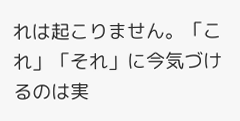れは起こりません。「これ」「それ」に今気づけるのは実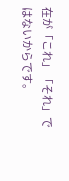在が「これ」「それ」ではないからです。